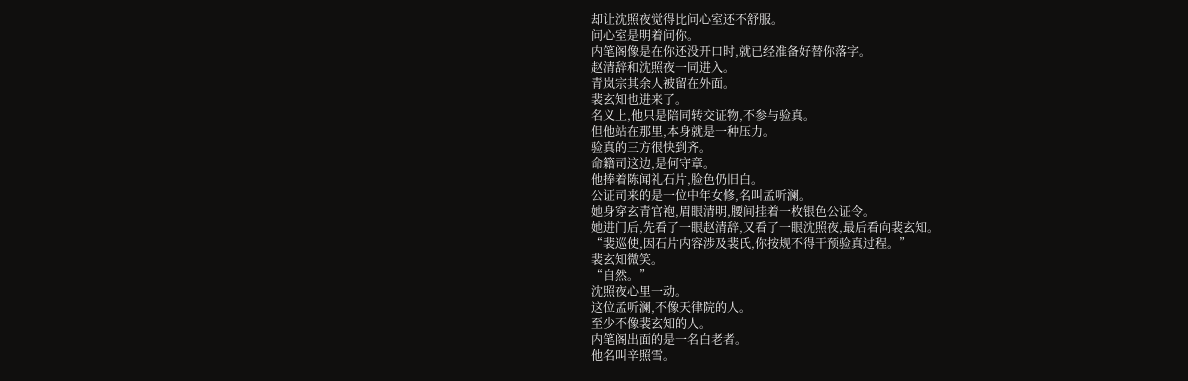却让沈照夜觉得比问心室还不舒服。
问心室是明着问你。
内笔阁像是在你还没开口时,就已经准备好替你落字。
赵清辞和沈照夜一同进入。
青岚宗其余人被留在外面。
裴玄知也进来了。
名义上,他只是陪同转交证物,不参与验真。
但他站在那里,本身就是一种压力。
验真的三方很快到齐。
命籍司这边,是何守章。
他捧着陈闻礼石片,脸色仍旧白。
公证司来的是一位中年女修,名叫孟听澜。
她身穿玄青官袍,眉眼清明,腰间挂着一枚银色公证令。
她进门后,先看了一眼赵清辞,又看了一眼沈照夜,最后看向裴玄知。
“裴巡使,因石片内容涉及裴氏,你按规不得干预验真过程。”
裴玄知微笑。
“自然。”
沈照夜心里一动。
这位孟听澜,不像天律院的人。
至少不像裴玄知的人。
内笔阁出面的是一名白老者。
他名叫辛照雪。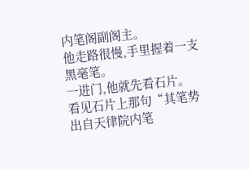内笔阁副阁主。
他走路很慢,手里握着一支黑毫笔。
一进门,他就先看石片。
看见石片上那句“其笔势出自天律院内笔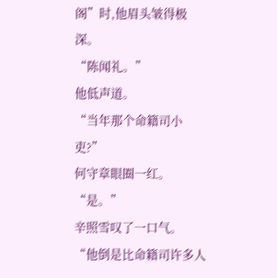阁”时,他眉头皱得极深。
“陈闻礼。”
他低声道。
“当年那个命籍司小吏?”
何守章眼圈一红。
“是。”
辛照雪叹了一口气。
“他倒是比命籍司许多人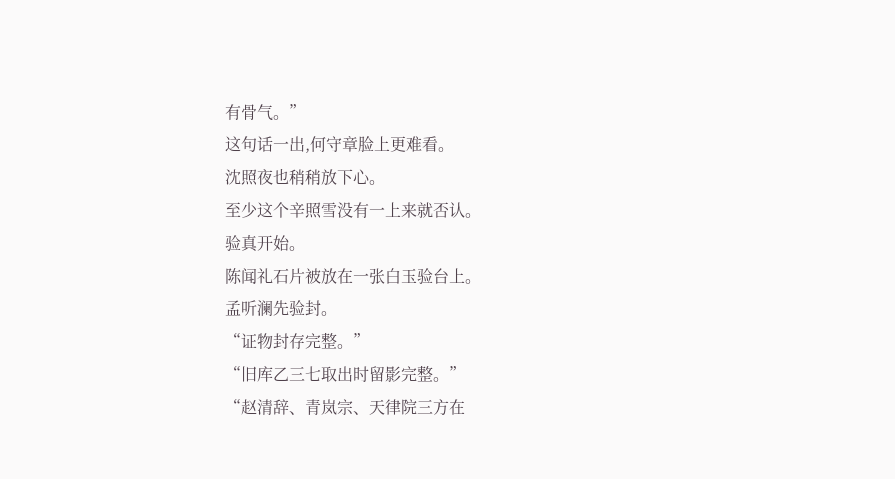有骨气。”
这句话一出,何守章脸上更难看。
沈照夜也稍稍放下心。
至少这个辛照雪没有一上来就否认。
验真开始。
陈闻礼石片被放在一张白玉验台上。
孟听澜先验封。
“证物封存完整。”
“旧库乙三七取出时留影完整。”
“赵清辞、青岚宗、天律院三方在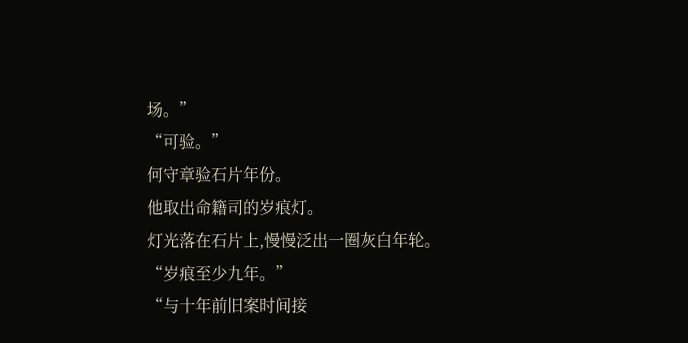场。”
“可验。”
何守章验石片年份。
他取出命籍司的岁痕灯。
灯光落在石片上,慢慢泛出一圈灰白年轮。
“岁痕至少九年。”
“与十年前旧案时间接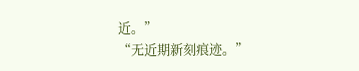近。”
“无近期新刻痕迹。”